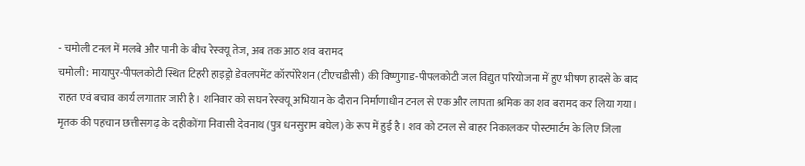- चमोली टनल में मलबे और पानी के बीच रेस्क्यू तेज, अब तक आठ शव बरामद
चमोली: मायापुर-पीपलकोटी स्थित टिहरी हाइड्रो डेवलपमेंट कॉरपोरेशन (टीएचडीसी) की विष्णुगाड-पीपलकोटी जल विद्युत परियोजना में हुए भीषण हादसे के बाद राहत एवं बचाव कार्य लगातार जारी है। शनिवार को सघन रेस्क्यू अभियान के दौरान निर्माणाधीन टनल से एक और लापता श्रमिक का शव बरामद कर लिया गया। मृतक की पहचान छत्तीसगढ़ के दहीकोंगा निवासी देवनाथ (पुत्र धनसुराम बघेल) के रूप में हुई है। शव को टनल से बाहर निकालकर पोस्टमार्टम के लिए जिला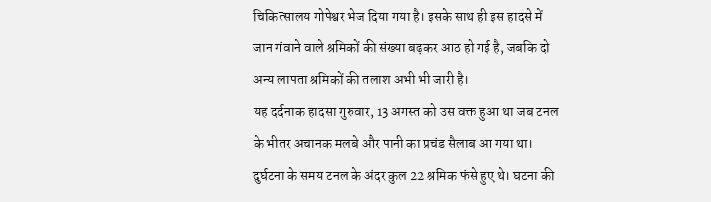चिकित्सालय गोपेश्वर भेज दिया गया है। इसके साथ ही इस हादसे में जान गंवाने वाले श्रमिकों की संख्या बढ़कर आठ हो गई है, जबकि दो अन्य लापता श्रमिकों की तलाश अभी भी जारी है।
यह दर्दनाक हादसा गुरुवार, 13 अगस्त को उस वक्त हुआ था जब टनल के भीतर अचानक मलबे और पानी का प्रचंड सैलाब आ गया था। दुर्घटना के समय टनल के अंदर कुल 22 श्रमिक फंसे हुए थे। घटना की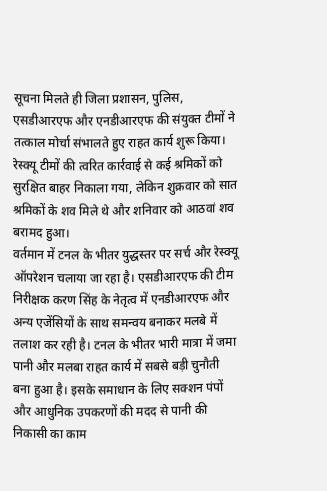सूचना मिलते ही जिला प्रशासन, पुलिस, एसडीआरएफ और एनडीआरएफ की संयुक्त टीमों ने तत्काल मोर्चा संभालते हुए राहत कार्य शुरू किया। रेस्क्यू टीमों की त्वरित कार्रवाई से कई श्रमिकों को सुरक्षित बाहर निकाला गया, लेकिन शुक्रवार को सात श्रमिकों के शव मिले थे और शनिवार को आठवां शव बरामद हुआ।
वर्तमान में टनल के भीतर युद्धस्तर पर सर्च और रेस्क्यू ऑपरेशन चलाया जा रहा है। एसडीआरएफ की टीम निरीक्षक करण सिंह के नेतृत्व में एनडीआरएफ और अन्य एजेंसियों के साथ समन्वय बनाकर मलबे में तलाश कर रही है। टनल के भीतर भारी मात्रा में जमा पानी और मलबा राहत कार्य में सबसे बड़ी चुनौती बना हुआ है। इसके समाधान के लिए सक्शन पंपों और आधुनिक उपकरणों की मदद से पानी की निकासी का काम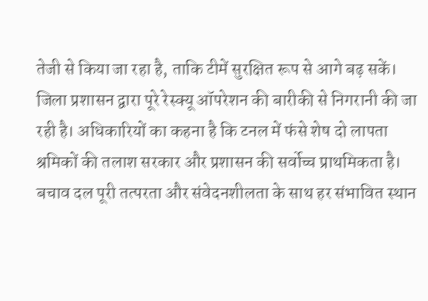तेजी से किया जा रहा है, ताकि टीमें सुरक्षित रूप से आगे बढ़ सकें।
जिला प्रशासन द्वारा पूरे रेस्क्यू ऑपरेशन की बारीकी से निगरानी की जा रही है। अधिकारियों का कहना है कि टनल में फंसे शेष दो लापता श्रमिकों की तलाश सरकार और प्रशासन की सर्वोच्च प्राथमिकता है। बचाव दल पूरी तत्परता और संवेदनशीलता के साथ हर संभावित स्थान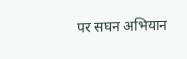पर सघन अभियान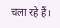चला रहे हैं।